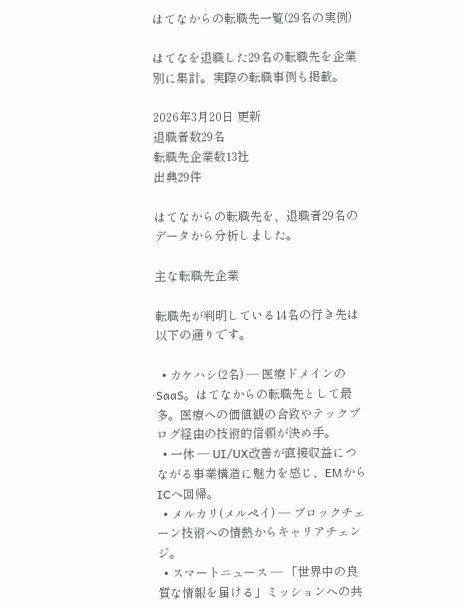はてなからの転職先一覧(29名の実例)

はてなを退職した29名の転職先を企業別に集計。実際の転職事例も掲載。

2026年3月20日 更新
退職者数29名
転職先企業数13社
出典29件

はてなからの転職先を、退職者29名のデータから分析しました。

主な転職先企業

転職先が判明している14名の行き先は以下の通りです。

  • カケハシ(2名) — 医療ドメインのSaaS。はてなからの転職先として最多。医療への価値観の合致やテックブログ経由の技術的信頼が決め手。
  • 一休 — UI/UX改善が直接収益につながる事業構造に魅力を感じ、EMからICへ回帰。
  • メルカリ(メルペイ) — ブロックチェーン技術への情熱からキャリアチェンジ。
  • スマートニュース — 「世界中の良質な情報を届ける」ミッションへの共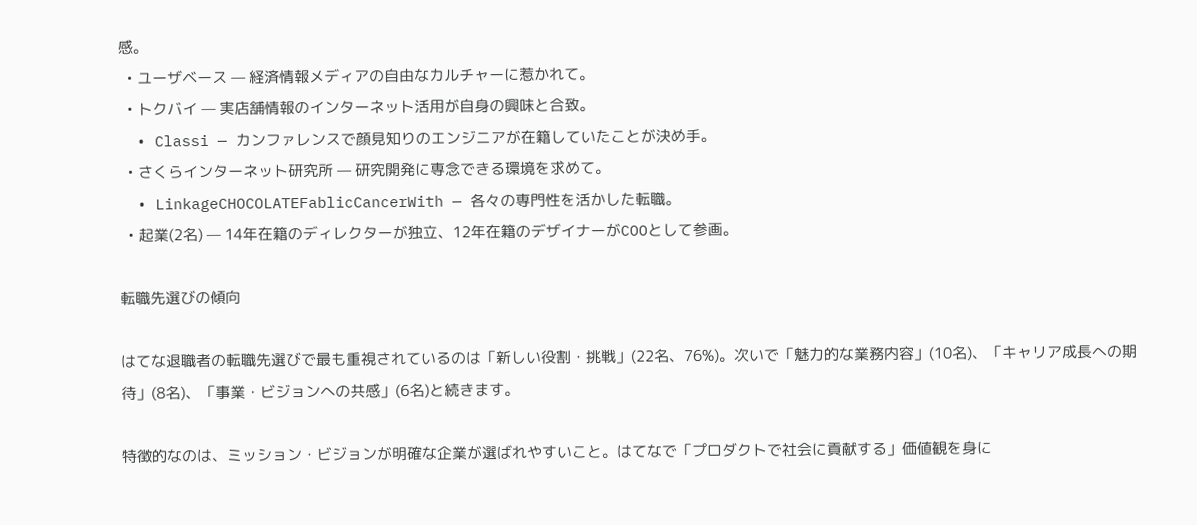感。
  • ユーザベース — 経済情報メディアの自由なカルチャーに惹かれて。
  • トクバイ — 実店舗情報のインターネット活用が自身の興味と合致。
  • Classi — カンファレンスで顔見知りのエンジニアが在籍していたことが決め手。
  • さくらインターネット研究所 — 研究開発に専念できる環境を求めて。
  • LinkageCHOCOLATEFablicCancerWith — 各々の専門性を活かした転職。
  • 起業(2名) — 14年在籍のディレクターが独立、12年在籍のデザイナーがCOOとして参画。

転職先選びの傾向

はてな退職者の転職先選びで最も重視されているのは「新しい役割・挑戦」(22名、76%)。次いで「魅力的な業務内容」(10名)、「キャリア成長への期待」(8名)、「事業・ビジョンへの共感」(6名)と続きます。

特徴的なのは、ミッション・ビジョンが明確な企業が選ばれやすいこと。はてなで「プロダクトで社会に貢献する」価値観を身に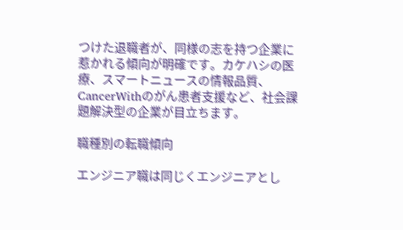つけた退職者が、同様の志を持つ企業に惹かれる傾向が明確です。カケハシの医療、スマートニュースの情報品質、CancerWithのがん患者支援など、社会課題解決型の企業が目立ちます。

職種別の転職傾向

エンジニア職は同じくエンジニアとし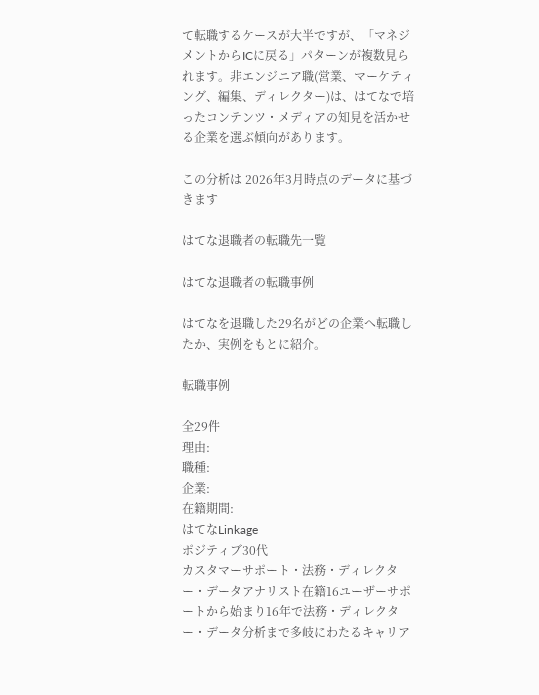て転職するケースが大半ですが、「マネジメントからICに戻る」パターンが複数見られます。非エンジニア職(営業、マーケティング、編集、ディレクター)は、はてなで培ったコンテンツ・メディアの知見を活かせる企業を選ぶ傾向があります。

この分析は 2026年3月時点のデータに基づきます

はてな退職者の転職先一覧

はてな退職者の転職事例

はてなを退職した29名がどの企業へ転職したか、実例をもとに紹介。

転職事例

全29件
理由:
職種:
企業:
在籍期間:
はてなLinkage
ポジティブ30代
カスタマーサポート・法務・ディレクター・データアナリスト在籍16ユーザーサポートから始まり16年で法務・ディレクター・データ分析まで多岐にわたるキャリア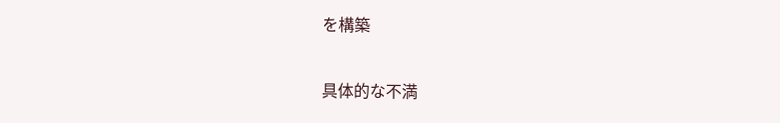を構築

具体的な不満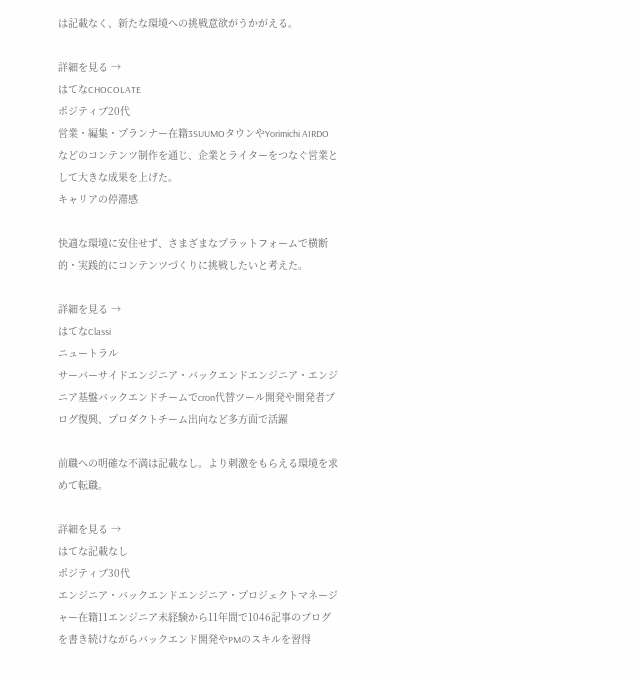は記載なく、新たな環境への挑戦意欲がうかがえる。

詳細を見る →
はてなCHOCOLATE
ポジティブ20代
営業・編集・プランナー在籍3SUUMOタウンやYorimichi AIRDOなどのコンテンツ制作を通じ、企業とライターをつなぐ営業として大きな成果を上げた。
キャリアの停滞感

快適な環境に安住せず、さまざまなプラットフォームで横断的・実践的にコンテンツづくりに挑戦したいと考えた。

詳細を見る →
はてなClassi
ニュートラル
サーバーサイドエンジニア・バックエンドエンジニア・エンジニア基盤バックエンドチームでcron代替ツール開発や開発者ブログ復興、プロダクトチーム出向など多方面で活躍

前職への明確な不満は記載なし。より刺激をもらえる環境を求めて転職。

詳細を見る →
はてな記載なし
ポジティブ30代
エンジニア・バックエンドエンジニア・プロジェクトマネージャー在籍11エンジニア未経験から11年間で1046記事のブログを書き続けながらバックエンド開発やPMのスキルを習得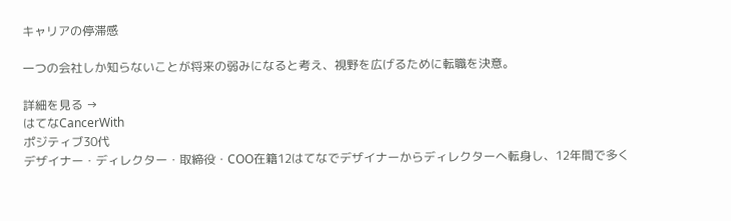キャリアの停滞感

一つの会社しか知らないことが将来の弱みになると考え、視野を広げるために転職を決意。

詳細を見る →
はてなCancerWith
ポジティブ30代
デザイナー・ディレクター・取締役・COO在籍12はてなでデザイナーからディレクターへ転身し、12年間で多く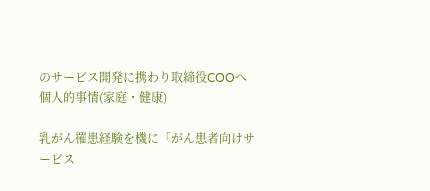のサービス開発に携わり取締役COOへ
個人的事情(家庭・健康)

乳がん罹患経験を機に「がん患者向けサービス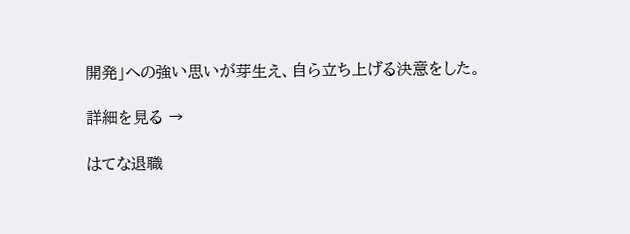開発」への強い思いが芽生え、自ら立ち上げる決意をした。

詳細を見る →

はてな退職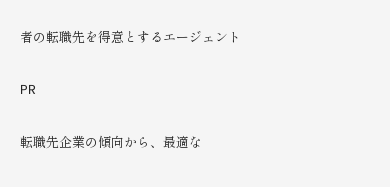者の転職先を得意とするエージェント

PR

転職先企業の傾向から、最適な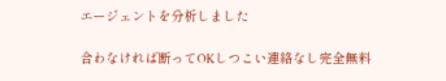エージェントを分析しました

合わなければ断ってOKしつこい連絡なし完全無料